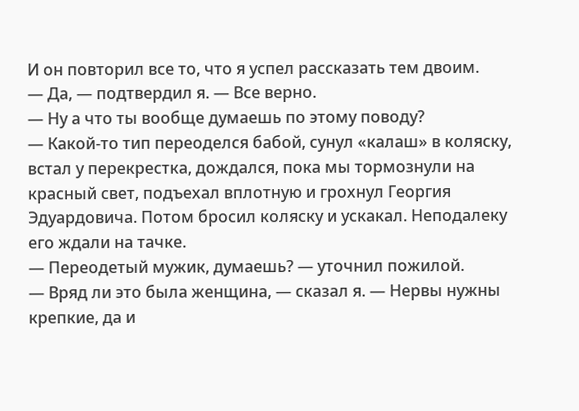И он повторил все то, что я успел рассказать тем двоим.
— Да, — подтвердил я. — Все верно.
— Ну а что ты вообще думаешь по этому поводу?
— Какой-то тип переоделся бабой, сунул «калаш» в коляску, встал у перекрестка, дождался, пока мы тормознули на красный свет, подъехал вплотную и грохнул Георгия Эдуардовича. Потом бросил коляску и ускакал. Неподалеку его ждали на тачке.
— Переодетый мужик, думаешь? — уточнил пожилой.
— Вряд ли это была женщина, — сказал я. — Нервы нужны крепкие, да и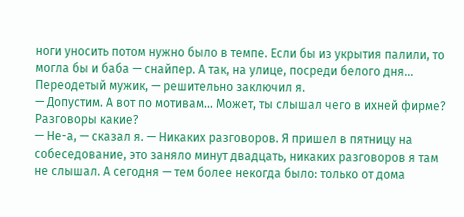ноги уносить потом нужно было в темпе. Если бы из укрытия палили, то могла бы и баба — снайпер. А так, на улице, посреди белого дня... Переодетый мужик, — решительно заключил я.
— Допустим. А вот по мотивам... Может, ты слышал чего в ихней фирме? Разговоры какие?
— Не-а, — сказал я. — Никаких разговоров. Я пришел в пятницу на собеседование, это заняло минут двадцать, никаких разговоров я там не слышал. А сегодня — тем более некогда было: только от дома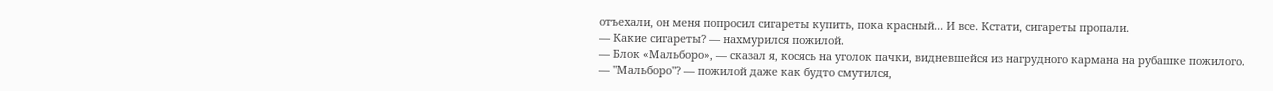отъехали, он меня попросил сигареты купить, пока красный... И все. Кстати, сигареты пропали.
— Какие сигареты? — нахмурился пожилой.
— Блок «Мальборо», — сказал я, косясь на уголок пачки, видневшейся из нагрудного кармана на рубашке пожилого.
— "Мальборо"? — пожилой даже как будто смутился,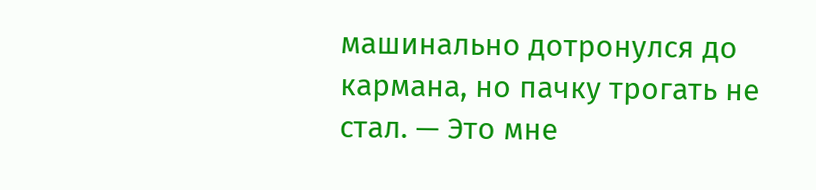машинально дотронулся до кармана, но пачку трогать не стал. — Это мне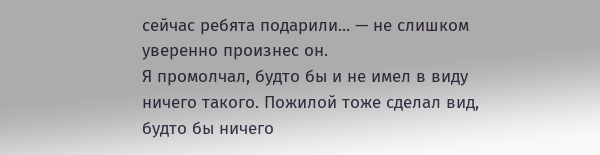сейчас ребята подарили... — не слишком уверенно произнес он.
Я промолчал, будто бы и не имел в виду ничего такого. Пожилой тоже сделал вид, будто бы ничего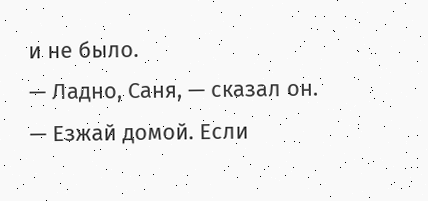и не было.
— Ладно, Саня, — сказал он. — Езжай домой. Если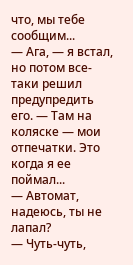что, мы тебе сообщим...
— Ага, — я встал, но потом все-таки решил предупредить его. — Там на коляске — мои отпечатки. Это когда я ее поймал...
— Автомат, надеюсь, ты не лапал?
— Чуть-чуть,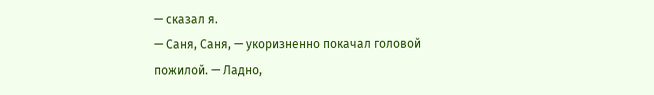— сказал я.
— Саня, Саня, — укоризненно покачал головой пожилой. — Ладно,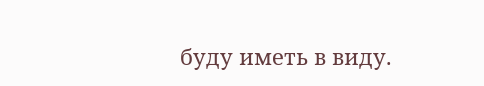буду иметь в виду.